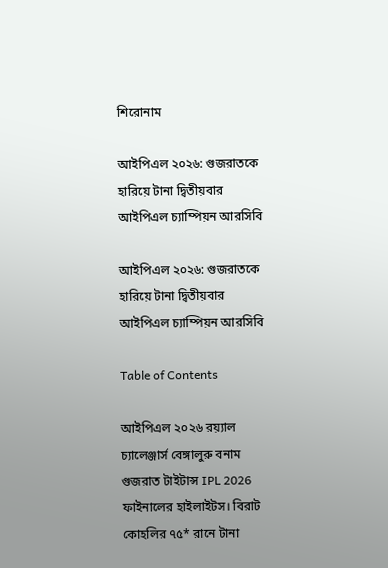শিরোনাম

আইপিএল ২০২৬: গুজরাতকে হারিয়ে টানা দ্বিতীয়বার আইপিএল চ্যাম্পিয়ন আরসিবি

আইপিএল ২০২৬: গুজরাতকে হারিয়ে টানা দ্বিতীয়বার আইপিএল চ্যাম্পিয়ন আরসিবি

Table of Contents

আইপিএল ২০২৬ রয়্যাল চ্যালেঞ্জার্স বেঙ্গালুরু বনাম গুজরাত টাইটান্স IPL 2026 ফাইনালের হাইলাইটস। বিরাট কোহলির ৭৫* রানে টানা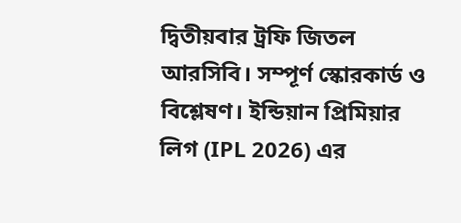দ্বিতীয়বার ট্রফি জিতল আরসিবি। সম্পূর্ণ স্কোরকার্ড ও বিশ্লেষণ। ইন্ডিয়ান প্রিমিয়ার লিগ (IPL 2026) এর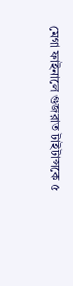মেগা ফাইনালে গুজরাত টাইটান্সকে ৫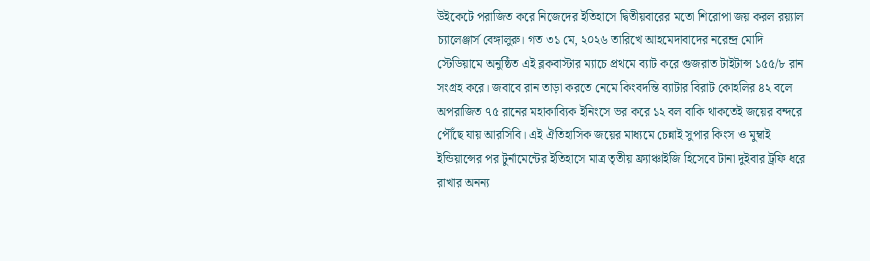উইকেটে পরাজিত করে নিজেদের ইতিহাসে দ্বিতীয়বারের মতো শিরোপা জয় করল রয়্যাল চ্যালেঞ্জার্স বেঙ্গালুরু। গত ৩১ মে, ২০২৬ তারিখে আহমেদাবাদের নরেন্দ্র মোদি স্টেডিয়ামে অনুষ্ঠিত এই ব্লকবাস্টার ম্যাচে প্রথমে ব্যাট করে গুজরাত টাইটান্স ১৫৫/৮ রান সংগ্রহ করে। জবাবে রান তাড়া করতে নেমে কিংবদন্তি ব্যাটার বিরাট কোহলির ৪২ বলে অপরাজিত ৭৫ রানের মহাকাব্যিক ইনিংসে ভর করে ১২ বল বাকি থাকতেই জয়ের বন্দরে পৌঁছে যায় আরসিবি। এই ঐতিহাসিক জয়ের মাধ্যমে চেন্নাই সুপার কিংস ও মুম্বাই ইন্ডিয়ান্সের পর টুর্নামেন্টের ইতিহাসে মাত্র তৃতীয় ফ্র্যাঞ্চাইজি হিসেবে টানা দুইবার ট্রফি ধরে রাখার অনন্য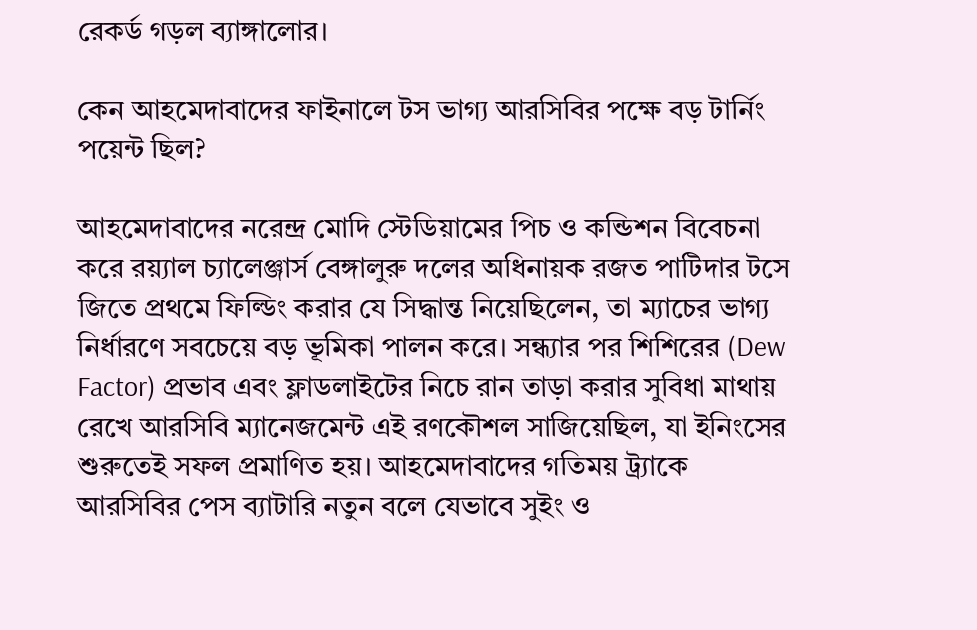রেকর্ড গড়ল ব্যাঙ্গালোর।

কেন আহমেদাবাদের ফাইনালে টস ভাগ্য আরসিবির পক্ষে বড় টার্নিং পয়েন্ট ছিল?

আহমেদাবাদের নরেন্দ্র মোদি স্টেডিয়ামের পিচ ও কন্ডিশন বিবেচনা করে রয়্যাল চ্যালেঞ্জার্স বেঙ্গালুরু দলের অধিনায়ক রজত পাটিদার টসে জিতে প্রথমে ফিল্ডিং করার যে সিদ্ধান্ত নিয়েছিলেন, তা ম্যাচের ভাগ্য নির্ধারণে সবচেয়ে বড় ভূমিকা পালন করে। সন্ধ্যার পর শিশিরের (Dew Factor) প্রভাব এবং ফ্লাডলাইটের নিচে রান তাড়া করার সুবিধা মাথায় রেখে আরসিবি ম্যানেজমেন্ট এই রণকৌশল সাজিয়েছিল, যা ইনিংসের শুরুতেই সফল প্রমাণিত হয়। আহমেদাবাদের গতিময় ট্র্যাকে আরসিবির পেস ব্যাটারি নতুন বলে যেভাবে সুইং ও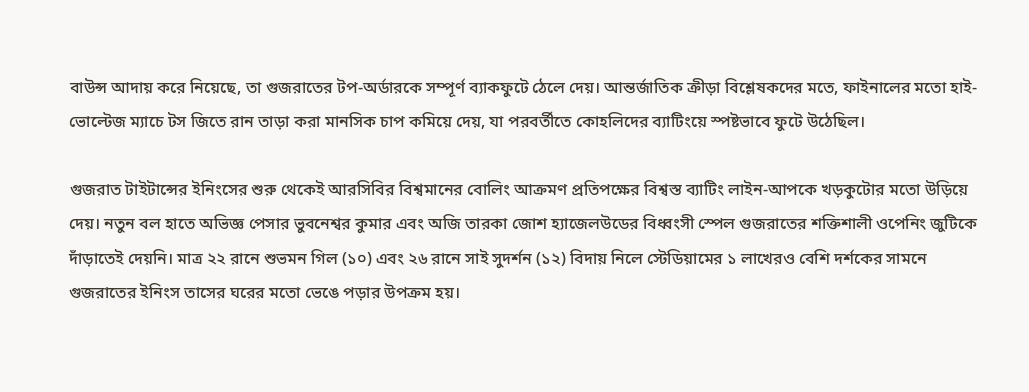বাউন্স আদায় করে নিয়েছে, তা গুজরাতের টপ-অর্ডারকে সম্পূর্ণ ব্যাকফুটে ঠেলে দেয়। আন্তর্জাতিক ক্রীড়া বিশ্লেষকদের মতে, ফাইনালের মতো হাই-ভোল্টেজ ম্যাচে টস জিতে রান তাড়া করা মানসিক চাপ কমিয়ে দেয়, যা পরবর্তীতে কোহলিদের ব্যাটিংয়ে স্পষ্টভাবে ফুটে উঠেছিল।

গুজরাত টাইটান্সের ইনিংসের শুরু থেকেই আরসিবির বিশ্বমানের বোলিং আক্রমণ প্রতিপক্ষের বিশ্বস্ত ব্যাটিং লাইন-আপকে খড়কুটোর মতো উড়িয়ে দেয়। নতুন বল হাতে অভিজ্ঞ পেসার ভুবনেশ্বর কুমার এবং অজি তারকা জোশ হ্যাজেলউডের বিধ্বংসী স্পেল গুজরাতের শক্তিশালী ওপেনিং জুটিকে দাঁড়াতেই দেয়নি। মাত্র ২২ রানে শুভমন গিল (১০) এবং ২৬ রানে সাই সুদর্শন (১২) বিদায় নিলে স্টেডিয়ামের ১ লাখেরও বেশি দর্শকের সামনে গুজরাতের ইনিংস তাসের ঘরের মতো ভেঙে পড়ার উপক্রম হয়।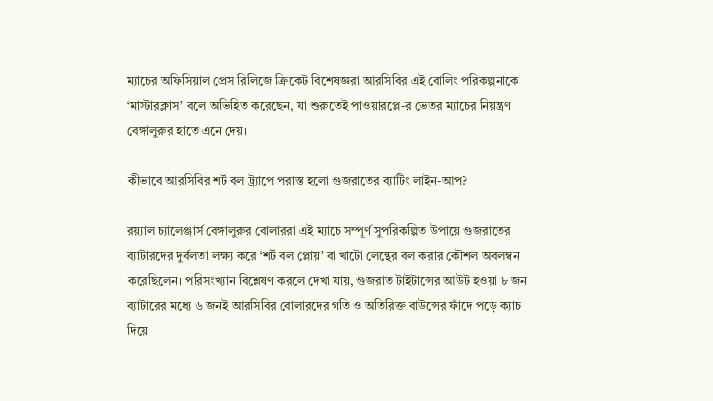ম্যাচের অফিসিয়াল প্রেস রিলিজে ক্রিকেট বিশেষজ্ঞরা আরসিবির এই বোলিং পরিকল্পনাকে ‘মাস্টারক্লাস’ বলে অভিহিত করেছেন, যা শুরুতেই পাওয়ারপ্লে-র ভেতর ম্যাচের নিয়ন্ত্রণ বেঙ্গালুরুর হাতে এনে দেয়।

কীভাবে আরসিবির শর্ট বল ট্র্যাপে পরাস্ত হলো গুজরাতের ব্যাটিং লাইন-আপ?

রয়্যাল চ্যালেঞ্জার্স বেঙ্গালুরুর বোলাররা এই ম্যাচে সম্পূর্ণ সুপরিকল্পিত উপায়ে গুজরাতের ব্যাটারদের দুর্বলতা লক্ষ্য করে ‘শর্ট বল প্লোয়’ বা খাটো লেন্থের বল করার কৌশল অবলম্বন করেছিলেন। পরিসংখ্যান বিশ্লেষণ করলে দেখা যায়, গুজরাত টাইটান্সের আউট হওয়া ৮ জন ব্যাটারের মধ্যে ৬ জনই আরসিবির বোলারদের গতি ও অতিরিক্ত বাউন্সের ফাঁদে পড়ে ক্যাচ দিয়ে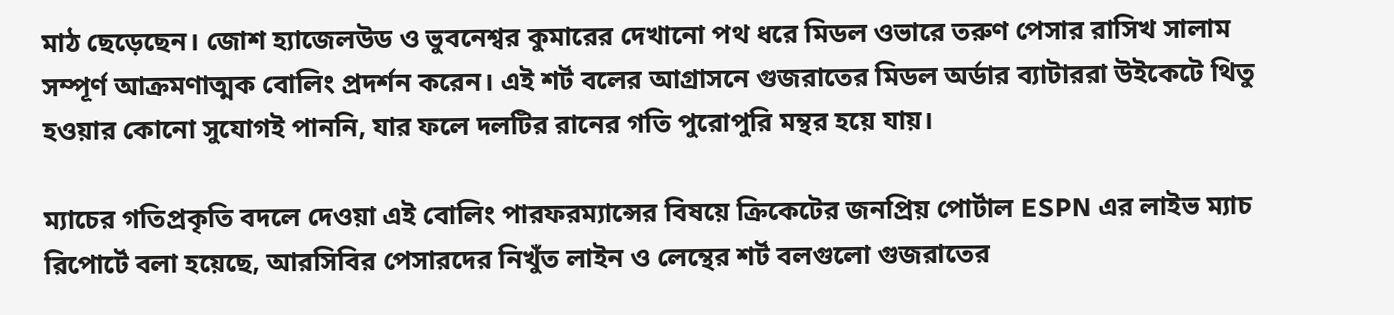মাঠ ছেড়েছেন। জোশ হ্যাজেলউড ও ভুবনেশ্বর কুমারের দেখানো পথ ধরে মিডল ওভারে তরুণ পেসার রাসিখ সালাম সম্পূর্ণ আক্রমণাত্মক বোলিং প্রদর্শন করেন। এই শর্ট বলের আগ্রাসনে গুজরাতের মিডল অর্ডার ব্যাটাররা উইকেটে থিতু হওয়ার কোনো সুযোগই পাননি, যার ফলে দলটির রানের গতি পুরোপুরি মন্থর হয়ে যায়।

ম্যাচের গতিপ্রকৃতি বদলে দেওয়া এই বোলিং পারফরম্যান্সের বিষয়ে ক্রিকেটের জনপ্রিয় পোর্টাল ESPN এর লাইভ ম্যাচ রিপোর্টে বলা হয়েছে, আরসিবির পেসারদের নিখুঁত লাইন ও লেন্থের শর্ট বলগুলো গুজরাতের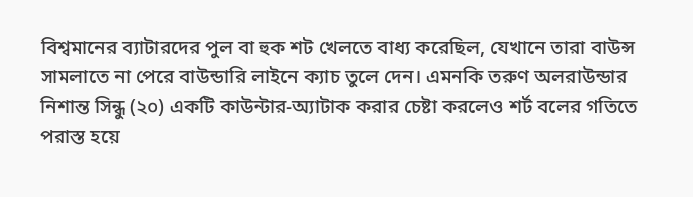বিশ্বমানের ব্যাটারদের পুল বা হুক শট খেলতে বাধ্য করেছিল, যেখানে তারা বাউন্স সামলাতে না পেরে বাউন্ডারি লাইনে ক্যাচ তুলে দেন। এমনকি তরুণ অলরাউন্ডার নিশান্ত সিন্ধু (২০) একটি কাউন্টার-অ্যাটাক করার চেষ্টা করলেও শর্ট বলের গতিতে পরাস্ত হয়ে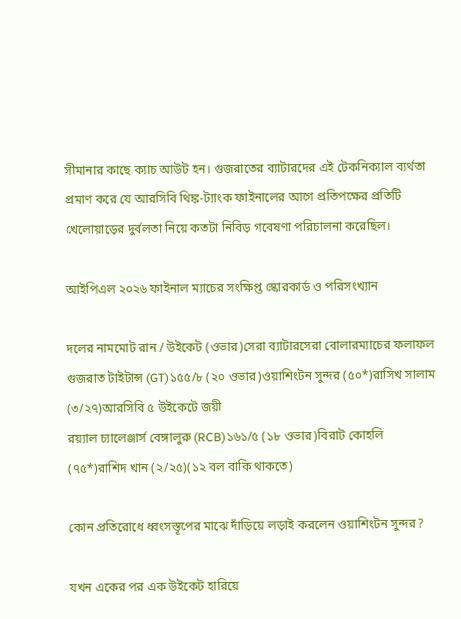সীমানার কাছে ক্যাচ আউট হন। গুজরাতের ব্যাটারদের এই টেকনিক্যাল ব্যর্থতা প্রমাণ করে যে আরসিবি থিঙ্ক-ট্যাংক ফাইনালের আগে প্রতিপক্ষের প্রতিটি খেলোয়াড়ের দুর্বলতা নিয়ে কতটা নিবিড় গবেষণা পরিচালনা করেছিল।

আইপিএল ২০২৬ ফাইনাল ম্যাচের সংক্ষিপ্ত স্কোরকার্ড ও পরিসংখ্যান

দলের নামমোট রান / উইকেট (ওভার)সেরা ব্যাটারসেরা বোলারম্যাচের ফলাফল
গুজরাত টাইটান্স (GT)১৫৫/৮ (২০ ওভার)ওয়াশিংটন সুন্দর (৫০*)রাসিখ সালাম (৩/২৭)আরসিবি ৫ উইকেটে জয়ী
রয়্যাল চ্যালেঞ্জার্স বেঙ্গালুরু (RCB)১৬১/৫ (১৮ ওভার)বিরাট কোহলি (৭৫*)রাশিদ খান (২/২৫)(১২ বল বাকি থাকতে)

কোন প্রতিরোধে ধ্বংসস্তূপের মাঝে দাঁড়িয়ে লড়াই করলেন ওয়াশিংটন সুন্দর?

যখন একের পর এক উইকেট হারিয়ে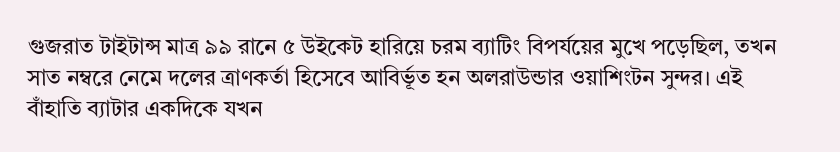গুজরাত টাইটান্স মাত্র ৯৯ রানে ৫ উইকেট হারিয়ে চরম ব্যাটিং বিপর্যয়ের মুখে পড়েছিল, তখন সাত নম্বরে নেমে দলের ত্রাণকর্তা হিসেবে আবির্ভূত হন অলরাউন্ডার ওয়াশিংটন সুন্দর। এই বাঁহাতি ব্যাটার একদিকে যখন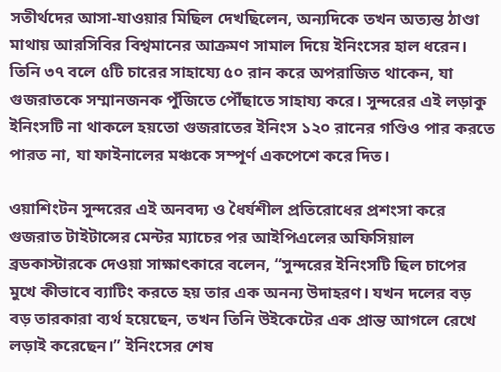সতীর্থদের আসা-যাওয়ার মিছিল দেখছিলেন, অন্যদিকে তখন অত্যন্ত ঠাণ্ডা মাথায় আরসিবির বিশ্বমানের আক্রমণ সামাল দিয়ে ইনিংসের হাল ধরেন। তিনি ৩৭ বলে ৫টি চারের সাহায্যে ৫০ রান করে অপরাজিত থাকেন, যা গুজরাতকে সম্মানজনক পুঁজিতে পৌঁছাতে সাহায্য করে। সুন্দরের এই লড়াকু ইনিংসটি না থাকলে হয়তো গুজরাতের ইনিংস ১২০ রানের গণ্ডিও পার করতে পারত না, যা ফাইনালের মঞ্চকে সম্পূর্ণ একপেশে করে দিত।

ওয়াশিংটন সুন্দরের এই অনবদ্য ও ধৈর্যশীল প্রতিরোধের প্রশংসা করে গুজরাত টাইটান্সের মেন্টর ম্যাচের পর আইপিএলের অফিসিয়াল ব্রডকাস্টারকে দেওয়া সাক্ষাৎকারে বলেন, “সুন্দরের ইনিংসটি ছিল চাপের মুখে কীভাবে ব্যাটিং করতে হয় তার এক অনন্য উদাহরণ। যখন দলের বড় বড় তারকারা ব্যর্থ হয়েছেন, তখন তিনি উইকেটের এক প্রান্ত আগলে রেখে লড়াই করেছেন।” ইনিংসের শেষ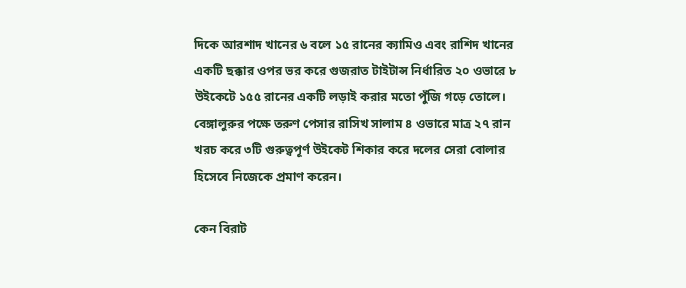দিকে আরশাদ খানের ৬ বলে ১৫ রানের ক্যামিও এবং রাশিদ খানের একটি ছক্কার ওপর ভর করে গুজরাত টাইটান্স নির্ধারিত ২০ ওভারে ৮ উইকেটে ১৫৫ রানের একটি লড়াই করার মতো পুঁজি গড়ে তোলে। বেঙ্গালুরুর পক্ষে তরুণ পেসার রাসিখ সালাম ৪ ওভারে মাত্র ২৭ রান খরচ করে ৩টি গুরুত্বপূর্ণ উইকেট শিকার করে দলের সেরা বোলার হিসেবে নিজেকে প্রমাণ করেন।

কেন বিরাট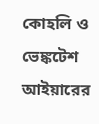কোহলি ও ভেঙ্কটেশ আইয়ারের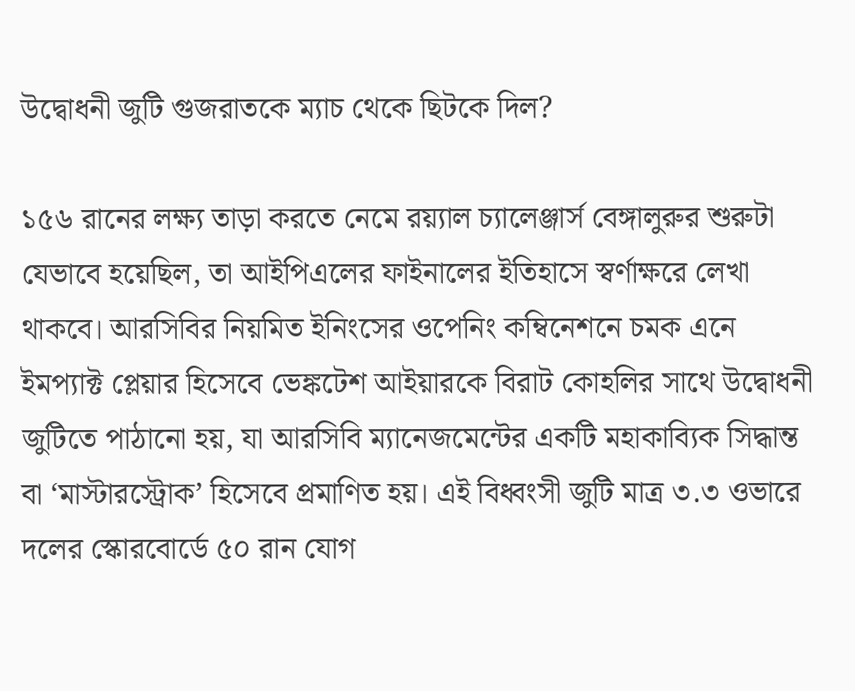উদ্বোধনী জুটি গুজরাতকে ম্যাচ থেকে ছিটকে দিল?

১৫৬ রানের লক্ষ্য তাড়া করতে নেমে রয়্যাল চ্যালেঞ্জার্স বেঙ্গালুরুর শুরুটা যেভাবে হয়েছিল, তা আইপিএলের ফাইনালের ইতিহাসে স্বর্ণাক্ষরে লেখা থাকবে। আরসিবির নিয়মিত ইনিংসের ওপেনিং কম্বিনেশনে চমক এনে ইমপ্যাক্ট প্লেয়ার হিসেবে ভেঙ্কটেশ আইয়ারকে বিরাট কোহলির সাথে উদ্বোধনী জুটিতে পাঠানো হয়, যা আরসিবি ম্যানেজমেন্টের একটি মহাকাব্যিক সিদ্ধান্ত বা ‘মাস্টারস্ট্রোক’ হিসেবে প্রমাণিত হয়। এই বিধ্বংসী জুটি মাত্র ৩.৩ ওভারে দলের স্কোরবোর্ডে ৫০ রান যোগ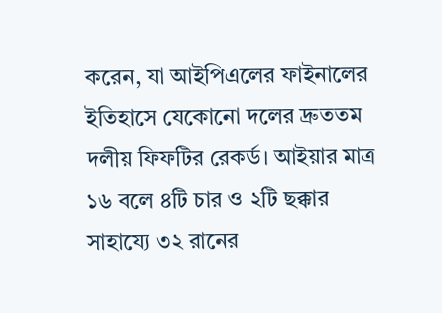করেন, যা আইপিএলের ফাইনালের ইতিহাসে যেকোনো দলের দ্রুততম দলীয় ফিফটির রেকর্ড। আইয়ার মাত্র ১৬ বলে ৪টি চার ও ২টি ছক্কার সাহায্যে ৩২ রানের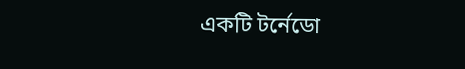একটি টর্নেডো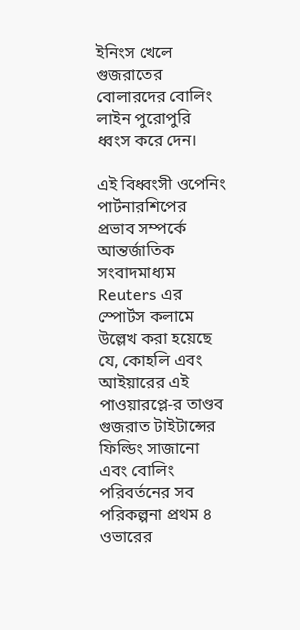ইনিংস খেলে গুজরাতের বোলারদের বোলিং লাইন পুরোপুরি ধ্বংস করে দেন।

এই বিধ্বংসী ওপেনিং পার্টনারশিপের প্রভাব সম্পর্কে আন্তর্জাতিক সংবাদমাধ্যম Reuters এর স্পোর্টস কলামে উল্লেখ করা হয়েছে যে, কোহলি এবং আইয়ারের এই পাওয়ারপ্লে-র তাণ্ডব গুজরাত টাইটান্সের ফিল্ডিং সাজানো এবং বোলিং পরিবর্তনের সব পরিকল্পনা প্রথম ৪ ওভারের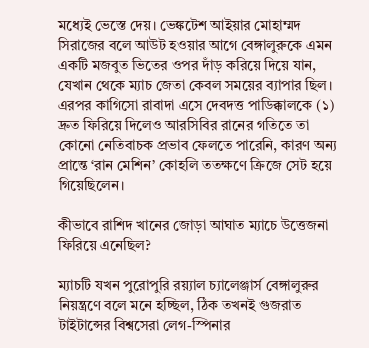মধ্যেই ভেস্তে দেয়। ভেঙ্কটেশ আইয়ার মোহাম্মদ সিরাজের বলে আউট হওয়ার আগে বেঙ্গালুরুকে এমন একটি মজবুত ভিতের ওপর দাঁড় করিয়ে দিয়ে যান, যেখান থেকে ম্যাচ জেতা কেবল সময়ের ব্যাপার ছিল। এরপর কাগিসো রাবাদা এসে দেবদত্ত পাডিক্কালকে (১) দ্রুত ফিরিয়ে দিলেও আরসিবির রানের গতিতে তা কোনো নেতিবাচক প্রভাব ফেলতে পারেনি, কারণ অন্য প্রান্তে ‘রান মেশিন’ কোহলি ততক্ষণে ক্রিজে সেট হয়ে গিয়েছিলেন।

কীভাবে রাশিদ খানের জোড়া আঘাত ম্যাচে উত্তেজনা ফিরিয়ে এনেছিল?

ম্যাচটি যখন পুরোপুরি রয়্যাল চ্যালেঞ্জার্স বেঙ্গালুরুর নিয়ন্ত্রণে বলে মনে হচ্ছিল, ঠিক তখনই গুজরাত টাইটান্সের বিশ্বসেরা লেগ-স্পিনার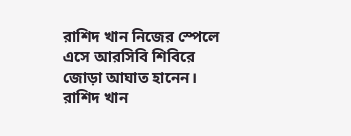রাশিদ খান নিজের স্পেলে এসে আরসিবি শিবিরে জোড়া আঘাত হানেন। রাশিদ খান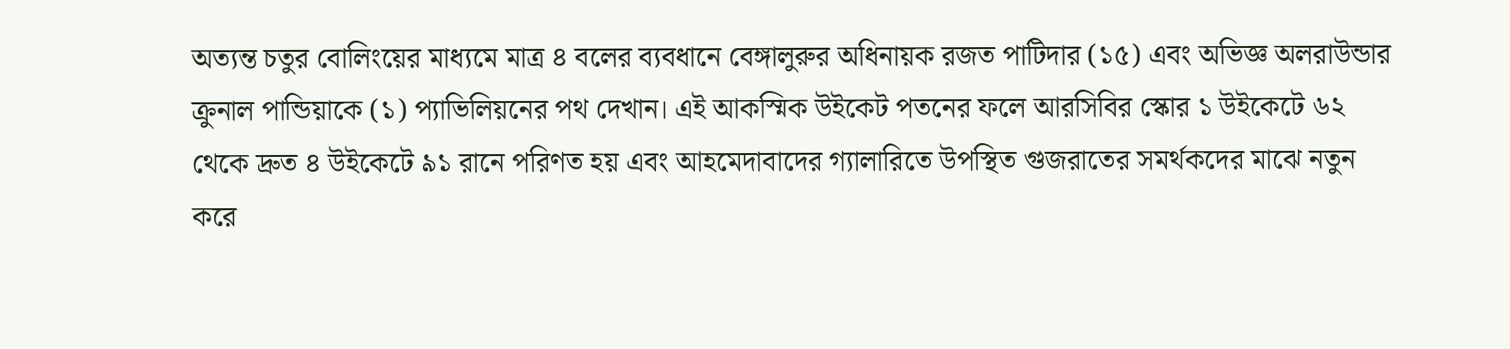অত্যন্ত চতুর বোলিংয়ের মাধ্যমে মাত্র ৪ বলের ব্যবধানে বেঙ্গালুরুর অধিনায়ক রজত পাটিদার (১৫) এবং অভিজ্ঞ অলরাউন্ডার ক্রুনাল পান্ডিয়াকে (১) প্যাভিলিয়নের পথ দেখান। এই আকস্মিক উইকেট পতনের ফলে আরসিবির স্কোর ১ উইকেটে ৬২ থেকে দ্রুত ৪ উইকেটে ৯১ রানে পরিণত হয় এবং আহমেদাবাদের গ্যালারিতে উপস্থিত গুজরাতের সমর্থকদের মাঝে নতুন করে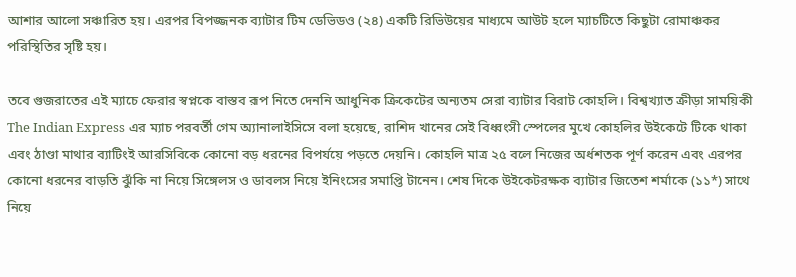আশার আলো সঞ্চারিত হয়। এরপর বিপজ্জনক ব্যাটার টিম ডেভিডও (২৪) একটি রিভিউয়ের মাধ্যমে আউট হলে ম্যাচটিতে কিছুটা রোমাঞ্চকর পরিস্থিতির সৃষ্টি হয়।

তবে গুজরাতের এই ম্যাচে ফেরার স্বপ্নকে বাস্তব রূপ নিতে দেননি আধুনিক ক্রিকেটের অন্যতম সেরা ব্যাটার বিরাট কোহলি। বিশ্বখ্যাত ক্রীড়া সাময়িকী The Indian Express এর ম্যাচ পরবর্তী গেম অ্যানালাইসিসে বলা হয়েছে, রাশিদ খানের সেই বিধ্বংসী স্পেলের মুখে কোহলির উইকেটে টিকে থাকা এবং ঠাণ্ডা মাথার ব্যাটিংই আরসিবিকে কোনো বড় ধরনের বিপর্যয়ে পড়তে দেয়নি। কোহলি মাত্র ২৫ বলে নিজের অর্ধশতক পূর্ণ করেন এবং এরপর কোনো ধরনের বাড়তি ঝুঁকি না নিয়ে সিঙ্গেলস ও ডাবলস নিয়ে ইনিংসের সমাপ্তি টানেন। শেষ দিকে উইকেটরক্ষক ব্যাটার জিতেশ শর্মাকে (১১*) সাথে নিয়ে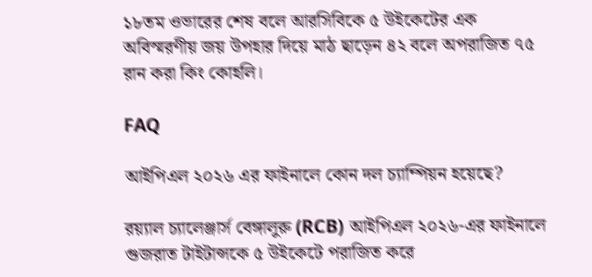১৮তম ওভারের শেষ বলে আরসিবিকে ৫ উইকেটের এক অবিস্মরণীয় জয় উপহার দিয়ে মাঠ ছাড়েন ৪২ বলে অপরাজিত ৭৫ রান করা কিং কোহলি।

FAQ

আইপিএল ২০২৬ এর ফাইনালে কোন দল চ্যাম্পিয়ন হয়েছে?

রয়্যাল চ্যালেঞ্জার্স বেঙ্গালুরু (RCB) আইপিএল ২০২৬-এর ফাইনালে গুজরাত টাইটান্সকে ৫ উইকেটে পরাজিত করে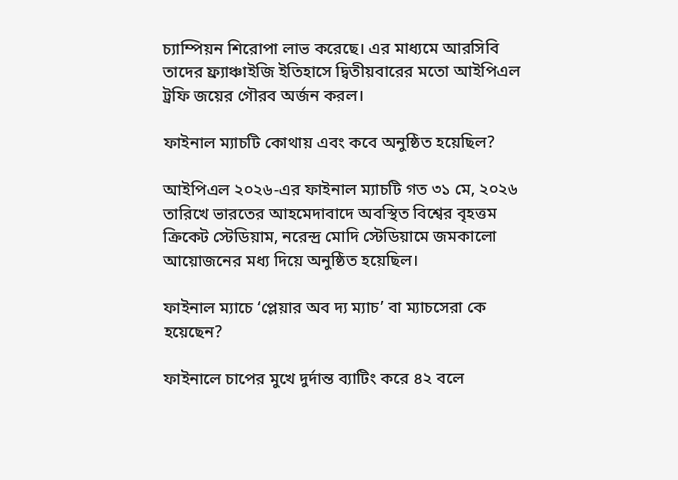চ্যাম্পিয়ন শিরোপা লাভ করেছে। এর মাধ্যমে আরসিবি তাদের ফ্র্যাঞ্চাইজি ইতিহাসে দ্বিতীয়বারের মতো আইপিএল ট্রফি জয়ের গৌরব অর্জন করল।

ফাইনাল ম্যাচটি কোথায় এবং কবে অনুষ্ঠিত হয়েছিল?

আইপিএল ২০২৬-এর ফাইনাল ম্যাচটি গত ৩১ মে, ২০২৬ তারিখে ভারতের আহমেদাবাদে অবস্থিত বিশ্বের বৃহত্তম ক্রিকেট স্টেডিয়াম, নরেন্দ্র মোদি স্টেডিয়ামে জমকালো আয়োজনের মধ্য দিয়ে অনুষ্ঠিত হয়েছিল।

ফাইনাল ম্যাচে ‘প্লেয়ার অব দ্য ম্যাচ’ বা ম্যাচসেরা কে হয়েছেন?

ফাইনালে চাপের মুখে দুর্দান্ত ব্যাটিং করে ৪২ বলে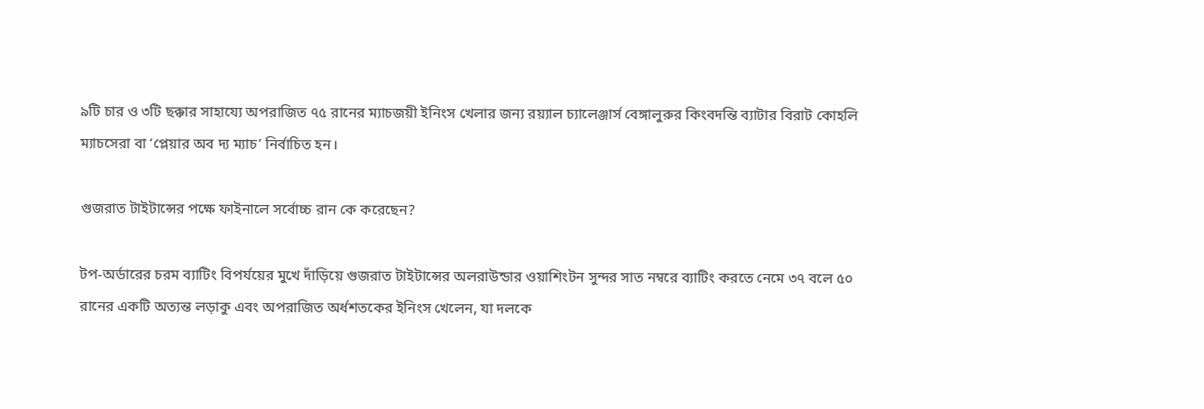৯টি চার ও ৩টি ছক্কার সাহায্যে অপরাজিত ৭৫ রানের ম্যাচজয়ী ইনিংস খেলার জন্য রয়্যাল চ্যালেঞ্জার্স বেঙ্গালুরুর কিংবদন্তি ব্যাটার বিরাট কোহলি ম্যাচসেরা বা ‘প্লেয়ার অব দ্য ম্যাচ’ নির্বাচিত হন।

গুজরাত টাইটান্সের পক্ষে ফাইনালে সর্বোচ্চ রান কে করেছেন?

টপ-অর্ডারের চরম ব্যাটিং বিপর্যয়ের মুখে দাঁড়িয়ে গুজরাত টাইটান্সের অলরাউন্ডার ওয়াশিংটন সুন্দর সাত নম্বরে ব্যাটিং করতে নেমে ৩৭ বলে ৫০ রানের একটি অত্যন্ত লড়াকু এবং অপরাজিত অর্ধশতকের ইনিংস খেলেন, যা দলকে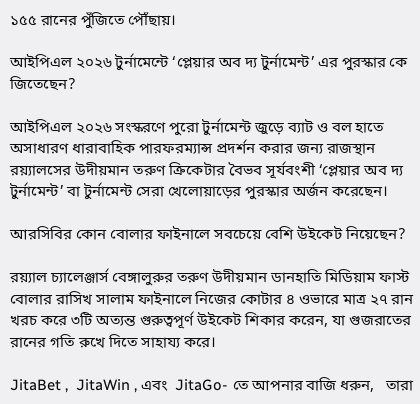১৫৫ রানের পুঁজিতে পৌঁছায়।

আইপিএল ২০২৬ টুর্নামেন্টে ‘প্লেয়ার অব দ্য টুর্নামেন্ট’ এর পুরস্কার কে জিতেছেন?

আইপিএল ২০২৬ সংস্করণে পুরো টুর্নামেন্ট জুড়ে ব্যাট ও বল হাতে অসাধারণ ধারাবাহিক পারফরম্যান্স প্রদর্শন করার জন্য রাজস্থান রয়্যালসের উদীয়মান তরুণ ক্রিকেটার বৈভব সূর্যবংশী ‘প্লেয়ার অব দ্য টুর্নামেন্ট’ বা টুর্নামেন্ট সেরা খেলোয়াড়ের পুরস্কার অর্জন করেছেন।

আরসিবির কোন বোলার ফাইনালে সবচেয়ে বেশি উইকেট নিয়েছেন?

রয়্যাল চ্যালেঞ্জার্স বেঙ্গালুরুর তরুণ উদীয়মান ডানহাতি মিডিয়াম ফাস্ট বোলার রাসিখ সালাম ফাইনালে নিজের কোটার ৪ ওভারে মাত্র ২৭ রান খরচ করে ৩টি অত্যন্ত গুরুত্বপূর্ণ উইকেট শিকার করেন, যা গুজরাতের রানের গতি রুখে দিতে সাহায্য করে।

JitaBet ,  JitaWin , এবং  JitaGo- তে আপনার বাজি ধরুন,   তারা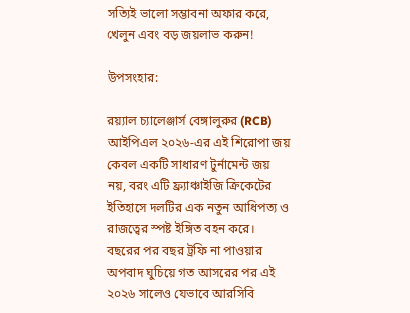সত্যিই ভালো সম্ভাবনা অফার করে, খেলুন এবং বড় জয়লাভ করুন!

উপসংহার:

রয়্যাল চ্যালেঞ্জার্স বেঙ্গালুরুর (RCB) আইপিএল ২০২৬-এর এই শিরোপা জয় কেবল একটি সাধারণ টুর্নামেন্ট জয় নয়, বরং এটি ফ্র্যাঞ্চাইজি ক্রিকেটের ইতিহাসে দলটির এক নতুন আধিপত্য ও রাজত্বের স্পষ্ট ইঙ্গিত বহন করে। বছরের পর বছর ট্রফি না পাওয়ার অপবাদ ঘুচিয়ে গত আসরের পর এই ২০২৬ সালেও যেভাবে আরসিবি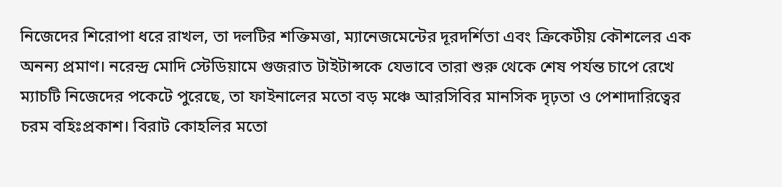নিজেদের শিরোপা ধরে রাখল, তা দলটির শক্তিমত্তা, ম্যানেজমেন্টের দূরদর্শিতা এবং ক্রিকেটীয় কৌশলের এক অনন্য প্রমাণ। নরেন্দ্র মোদি স্টেডিয়ামে গুজরাত টাইটান্সকে যেভাবে তারা শুরু থেকে শেষ পর্যন্ত চাপে রেখে ম্যাচটি নিজেদের পকেটে পুরেছে, তা ফাইনালের মতো বড় মঞ্চে আরসিবির মানসিক দৃঢ়তা ও পেশাদারিত্বের চরম বহিঃপ্রকাশ। বিরাট কোহলির মতো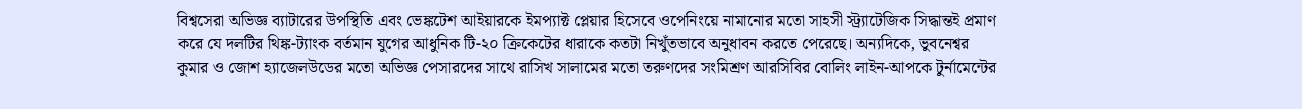বিশ্বসেরা অভিজ্ঞ ব্যাটারের উপস্থিতি এবং ভেঙ্কটেশ আইয়ারকে ইমপ্যাক্ট প্লেয়ার হিসেবে ওপেনিংয়ে নামানোর মতো সাহসী স্ট্র্যাটেজিক সিদ্ধান্তই প্রমাণ করে যে দলটির থিঙ্ক-ট্যাংক বর্তমান যুগের আধুনিক টি-২০ ক্রিকেটের ধারাকে কতটা নিখুঁতভাবে অনুধাবন করতে পেরেছে। অন্যদিকে, ভুবনেশ্বর কুমার ও জোশ হ্যাজেলউডের মতো অভিজ্ঞ পেসারদের সাথে রাসিখ সালামের মতো তরুণদের সংমিশ্রণ আরসিবির বোলিং লাইন-আপকে টুর্নামেন্টের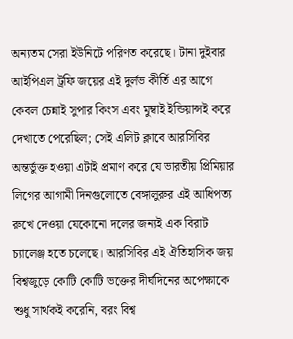অন্যতম সেরা ইউনিটে পরিণত করেছে। টানা দুইবার আইপিএল ট্রফি জয়ের এই দুর্লভ কীর্তি এর আগে কেবল চেন্নাই সুপার কিংস এবং মুম্বাই ইন্ডিয়ান্সই করে দেখাতে পেরেছিল; সেই এলিট ক্লাবে আরসিবির অন্তর্ভুক্ত হওয়া এটাই প্রমাণ করে যে ভারতীয় প্রিমিয়ার লিগের আগামী দিনগুলোতে বেঙ্গালুরুর এই আধিপত্য রুখে দেওয়া যেকোনো দলের জন্যই এক বিরাট চ্যালেঞ্জ হতে চলেছে। আরসিবির এই ঐতিহাসিক জয় বিশ্বজুড়ে কোটি কোটি ভক্তের দীর্ঘদিনের অপেক্ষাকে শুধু সার্থকই করেনি, বরং বিশ্ব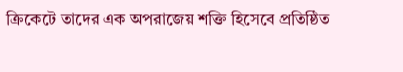ক্রিকেটে তাদের এক অপরাজেয় শক্তি হিসেবে প্রতিষ্ঠিত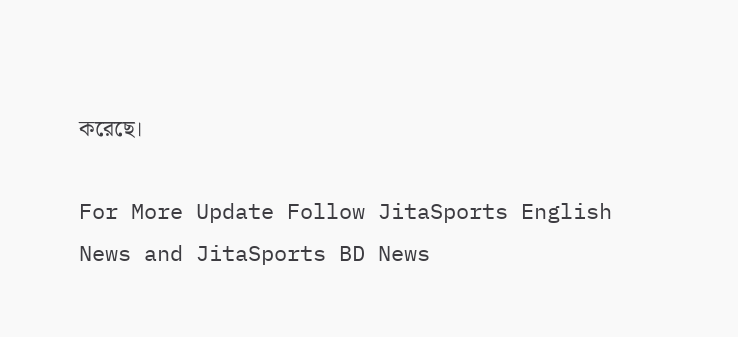করেছে।

For More Update Follow JitaSports English News and JitaSports BD News